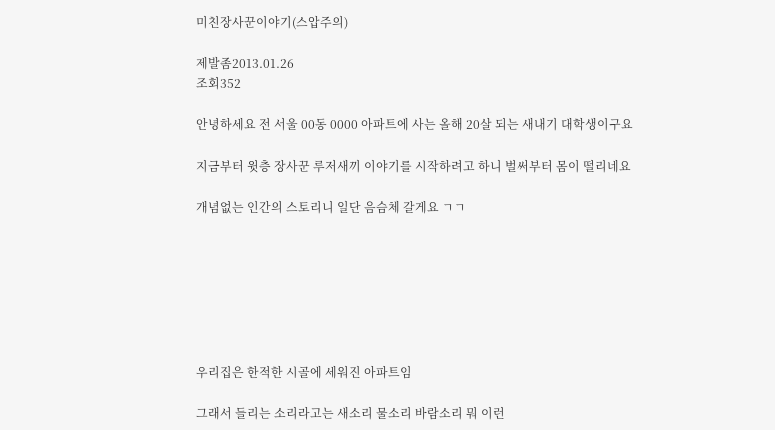미친장사꾼이야기(스압주의)

제발좀2013.01.26
조회352

안녕하세요 전 서울 00동 0000 아파트에 사는 올해 20살 되는 새내기 대학생이구요

지금부터 윗층 장사꾼 루저새끼 이야기를 시작하려고 하니 벌써부터 몸이 떨리네요

개념없는 인간의 스토리니 일단 음슴체 갈게요 ㄱㄱ







우리집은 한적한 시골에 세워진 아파트임

그래서 들리는 소리라고는 새소리 물소리 바람소리 뭐 이런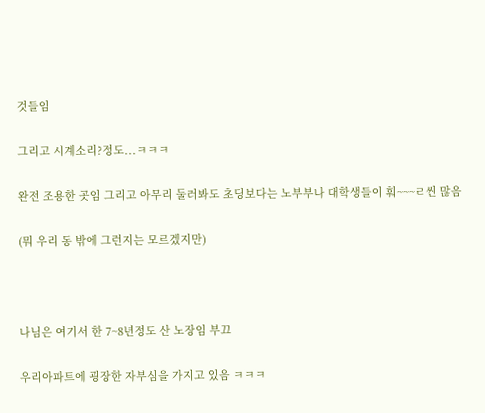것들임

그리고 시계소리?정도...ㅋㅋㅋ

완전 조용한 곳임 그리고 아무리 둘러봐도 초딩보다는 노부부나 대학생들이 훠~~~ㄹ씬 많음

(뭐 우리 동 밖에 그런지는 모르겠지만)



나님은 여기서 한 7~8년정도 산 노장임 부끄

우리아파트에 굉장한 자부심을 가지고 있음 ㅋㅋㅋ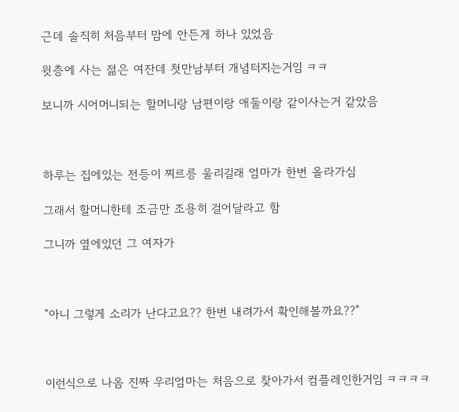근데 솔직히 처음부터 맘에 안든게 하나 있었음

윗층에 사는 젊은 여잔데 첫만남부터 개념터지는거임 ㅋㅋ

보니까 시어머니되는 할머니랑 남편이랑 애둘이랑 같이사는거 같았음



하루는 집에있는 전등이 찌르릉 울리길래 엄마가 한번 올라가심

그래서 할머니한테 조금만 조용히 걸어달라고 함

그니까 옆에있던 그 여자가



"아니 그렇게 소리가 난다고요?? 한번 내려가서 확인해볼까요??"



이런식으로 나옴 진짜 우리엄마는 처음으로 찾아가서 컴플레인한거임 ㅋㅋㅋㅋ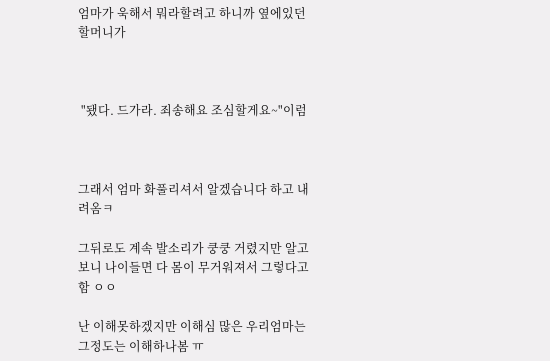엄마가 욱해서 뭐라할려고 하니까 옆에있던 할머니가



 "됐다. 드가라. 죄송해요 조심할게요~"이럼



그래서 엄마 화풀리셔서 알겠습니다 하고 내려옴ㅋ

그뒤로도 계속 발소리가 쿵쿵 거렸지만 알고보니 나이들면 다 몸이 무거워져서 그렇다고 함 ㅇㅇ

난 이해못하겠지만 이해심 많은 우리엄마는 그정도는 이해하나봄 ㅠ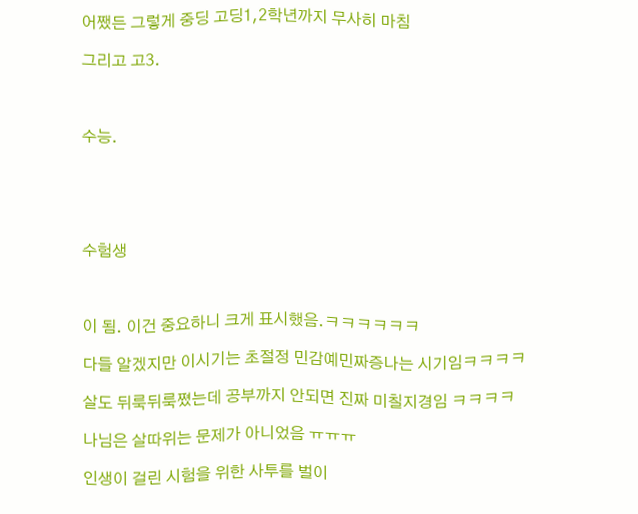어쨌든 그렇게 중딩 고딩1,2학년까지 무사히 마침

그리고 고3.



수능.





수험생



이 됨. 이건 중요하니 크게 표시했음.ㅋㅋㅋㅋㅋㅋ

다들 알겠지만 이시기는 초절정 민감예민짜증나는 시기임ㅋㅋㅋㅋ

살도 뒤룩뒤룩쪘는데 공부까지 안되면 진짜 미칠지경임 ㅋㅋㅋㅋ

나님은 살따위는 문제가 아니었음 ㅠㅠㅠ

인생이 걸린 시험을 위한 사투를 벌이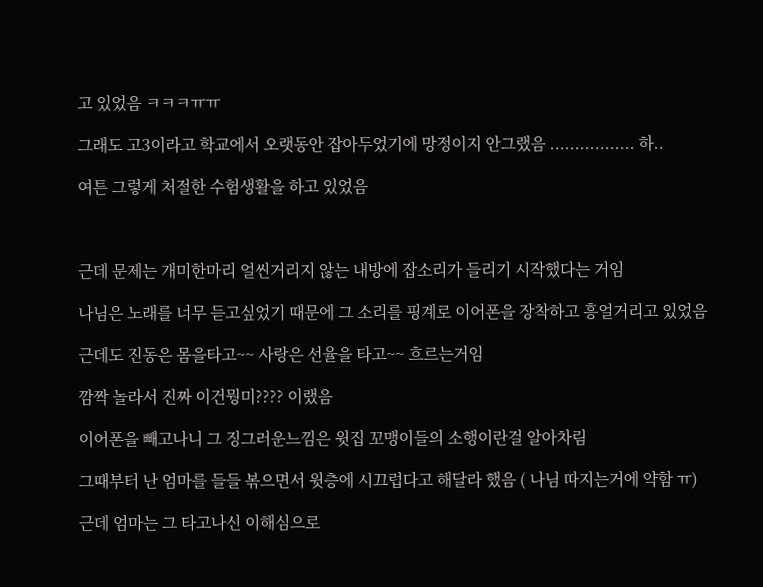고 있었음 ㅋㅋㅋㅠㅠ

그래도 고3이라고 학교에서 오랫동안 잡아두었기에 망정이지 안그랬음 ................. 하..

여튼 그렇게 처절한 수험생활을 하고 있었음



근데 문제는 개미한마리 얼씬거리지 않는 내방에 잡소리가 들리기 시작했다는 거임

나님은 노래를 너무 듣고싶었기 때문에 그 소리를 핑계로 이어폰을 장착하고 흥얼거리고 있었음

근데도 진동은 몸을타고~~ 사랑은 선율을 타고~~ 흐르는거임

깜짝 놀라서 진짜 이건뭥미???? 이랬음

이어폰을 빼고나니 그 징그러운느낌은 윗집 꼬맹이들의 소행이란걸 알아차림

그때부터 난 엄마를 들들 볶으면서 윗층에 시끄럽다고 해달라 했음 ( 나님 따지는거에 약함 ㅠ)

근데 엄마는 그 타고나신 이해심으로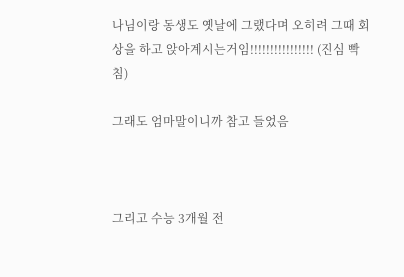나님이랑 동생도 옛날에 그랬다며 오히려 그때 회상을 하고 앉아계시는거임!!!!!!!!!!!!!!!! (진심 빡침)

그래도 엄마말이니까 참고 들었음



그리고 수능 3개월 전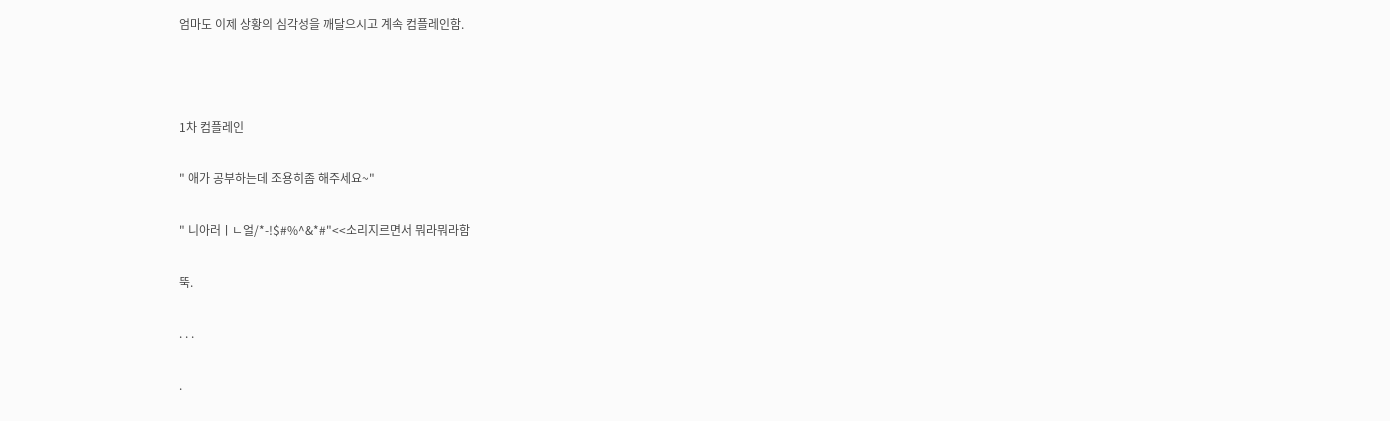엄마도 이제 상황의 심각성을 깨달으시고 계속 컴플레인함.



1차 컴플레인

" 애가 공부하는데 조용히좀 해주세요~"

" 니아러ㅣㄴ얼/*-!$#%^&*#"<<소리지르면서 뭐라뭐라함

뚝.

. . .

.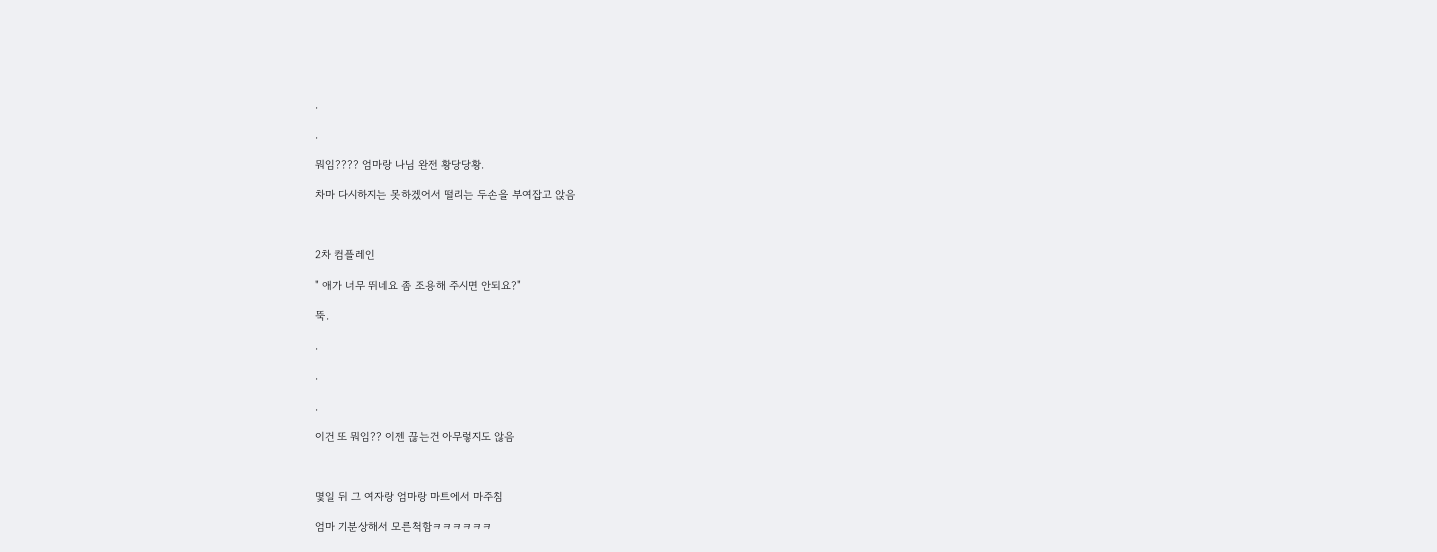.

.

뭐임???? 엄마랑 나님 완전 황당당황.

차마 다시하지는 못하겠어서 떨리는 두손을 부여잡고 앉음



2차 컴플레인

" 애가 너무 뛰네요 좀 조용해 주시면 안되요?"

뚝.

.

.

.

이건 또 뭐임?? 이젠 끊는건 아무렇지도 않음



몇일 뒤 그 여자랑 엄마랑 마트에서 마주침

엄마 기분상해서 모른척함ㅋㅋㅋㅋㅋㅋ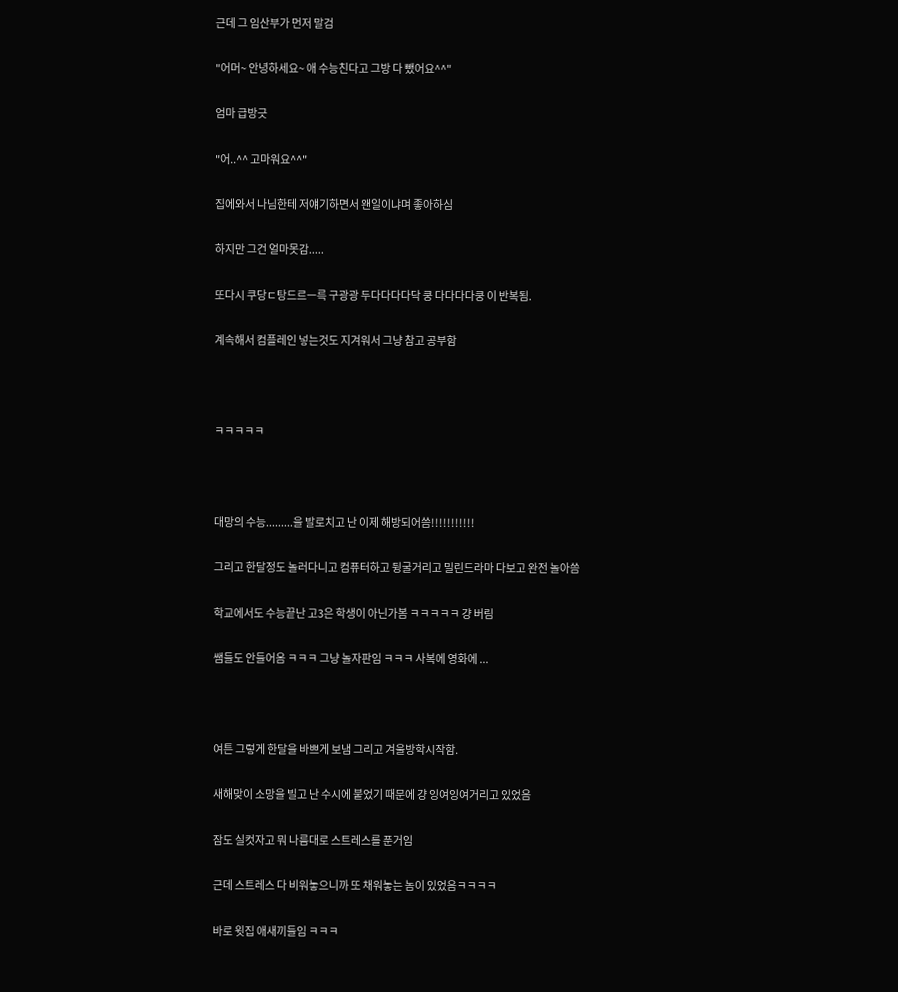근데 그 임산부가 먼저 말검

"어머~ 안녕하세요~ 애 수능친다고 그방 다 뺐어요^^"

엄마 급방긋

"어..^^ 고마워요^^"

집에와서 나님한테 저얘기하면서 왠일이냐며 좋아하심

하지만 그건 얼마못감.....

또다시 쿠당ㄷ탕드르ㅡ륵 구광광 두다다다다닥 쿵 다다다다쿵 이 반복됨.

계속해서 컴플레인 넣는것도 지겨워서 그냥 참고 공부함



ㅋㅋㅋㅋㅋ



대망의 수능.........을 발로치고 난 이제 해방되어씀!!!!!!!!!!!

그리고 한달정도 놀러다니고 컴퓨터하고 뒹굴거리고 밀린드라마 다보고 완전 놀아씀

학교에서도 수능끝난 고3은 학생이 아닌가봄 ㅋㅋㅋㅋㅋ 걍 버림

쌤들도 안들어옴 ㅋㅋㅋ 그냥 놀자판임 ㅋㅋㅋ 사복에 영화에 ...



여튼 그렇게 한달을 바쁘게 보냄 그리고 겨울방학시작함.

새해맞이 소망을 빌고 난 수시에 붙었기 때문에 걍 잉여잉여거리고 있었음

잠도 실컷자고 뭐 나름대로 스트레스를 푼거임

근데 스트레스 다 비워놓으니까 또 채워놓는 놈이 있었음ㅋㅋㅋㅋ

바로 윗집 애새끼들임 ㅋㅋㅋ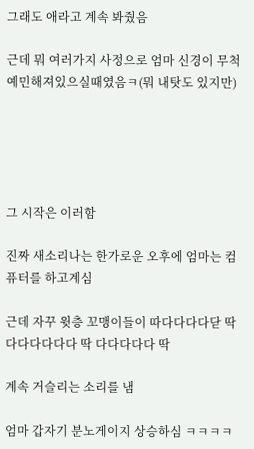그래도 애라고 계속 봐줬음

근데 뭐 여러가지 사정으로 엄마 신경이 무척 예민해져있으실때였음ㅋ(뭐 내탓도 있지만)





그 시작은 이러함

진짜 새소리나는 한가로운 오후에 엄마는 컴퓨터를 하고계심

근데 자꾸 윗층 꼬맹이들이 따다다다다닫 딱 다다다다다다 딱 다다다다다 딱

계속 거슬리는 소리를 냄

엄마 갑자기 분노게이지 상승하심 ㅋㅋㅋㅋ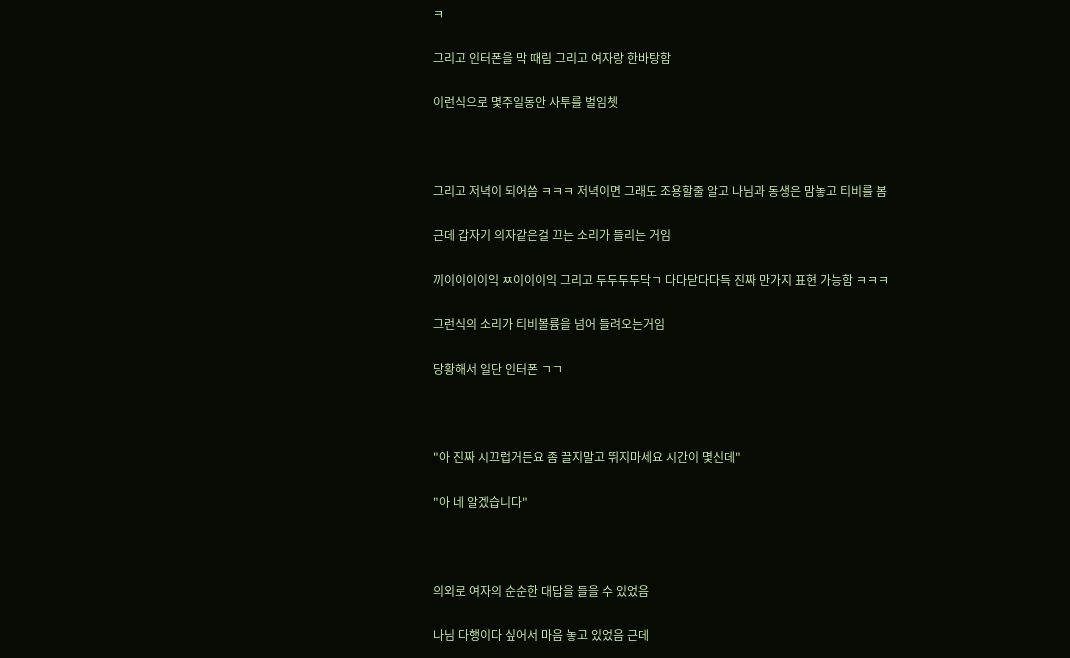ㅋ

그리고 인터폰을 막 때림 그리고 여자랑 한바탕함

이런식으로 몇주일동안 사투를 벌임쳇



그리고 저녁이 되어씀 ㅋㅋㅋ 저녁이면 그래도 조용할줄 알고 나님과 동생은 맘놓고 티비를 봄

근데 갑자기 의자같은걸 끄는 소리가 들리는 거임

끼이이이이익 ㅉ이이이익 그리고 두두두두닥ㄱ 다다닫다다득 진짜 만가지 표현 가능함 ㅋㅋㅋ

그런식의 소리가 티비볼륨을 넘어 들려오는거임

당황해서 일단 인터폰 ㄱㄱ



"아 진짜 시끄럽거든요 좀 끌지말고 뛰지마세요 시간이 몇신데"

"아 네 알겠습니다"



의외로 여자의 순순한 대답을 들을 수 있었음

나님 다행이다 싶어서 마음 놓고 있었음 근데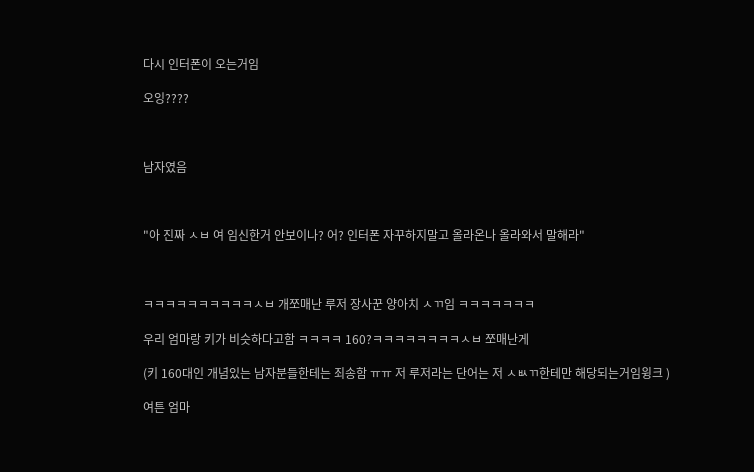다시 인터폰이 오는거임

오잉????



남자였음



"아 진짜 ㅅㅂ 여 임신한거 안보이나? 어? 인터폰 자꾸하지말고 올라온나 올라와서 말해라"



ㅋㅋㅋㅋㅋㅋㅋㅋㅋㅋㅅㅂ 개쪼매난 루저 장사꾼 양아치 ㅅㄲ임 ㅋㅋㅋㅋㅋㅋㅋ

우리 엄마랑 키가 비슷하다고함 ㅋㅋㅋㅋ 160?ㅋㅋㅋㅋㅋㅋㅋㅋㅅㅂ 쪼매난게

(키 160대인 개념있는 남자분들한테는 죄송함 ㅠㅠ 저 루저라는 단어는 저 ㅅㅄㄲ한테만 해당되는거임윙크 )

여튼 엄마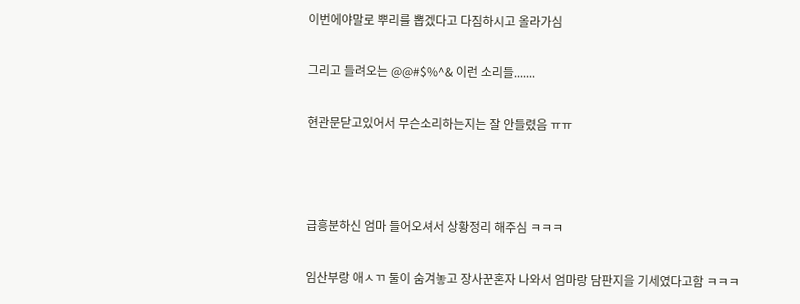이번에야말로 뿌리를 뽑겠다고 다짐하시고 올라가심

그리고 들려오는 @@#$%^& 이런 소리들.......

현관문닫고있어서 무슨소리하는지는 잘 안들렸음 ㅠㅠ



급흥분하신 엄마 들어오셔서 상황정리 해주심 ㅋㅋㅋ

임산부랑 애ㅅㄲ 둘이 숨겨놓고 장사꾼혼자 나와서 엄마랑 담판지을 기세였다고함 ㅋㅋㅋ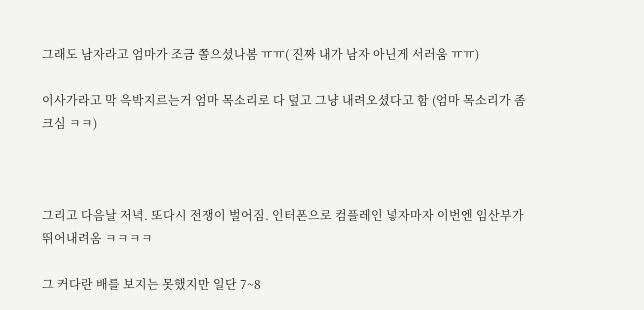그래도 남자라고 엄마가 조금 쫄으셨나봄 ㅠㅠ( 진짜 내가 남자 아닌게 서러움 ㅠㅠ)

이사가라고 막 윽박지르는거 엄마 목소리로 다 덮고 그냥 내려오셨다고 함 (엄마 목소리가 좀 크심 ㅋㅋ)



그리고 다음날 저녁. 또다시 전쟁이 벌어짐. 인터폰으로 컴플레인 넣자마자 이번엔 임산부가 뛰어내려옴 ㅋㅋㅋㅋ

그 커다란 배를 보지는 못했지만 일단 7~8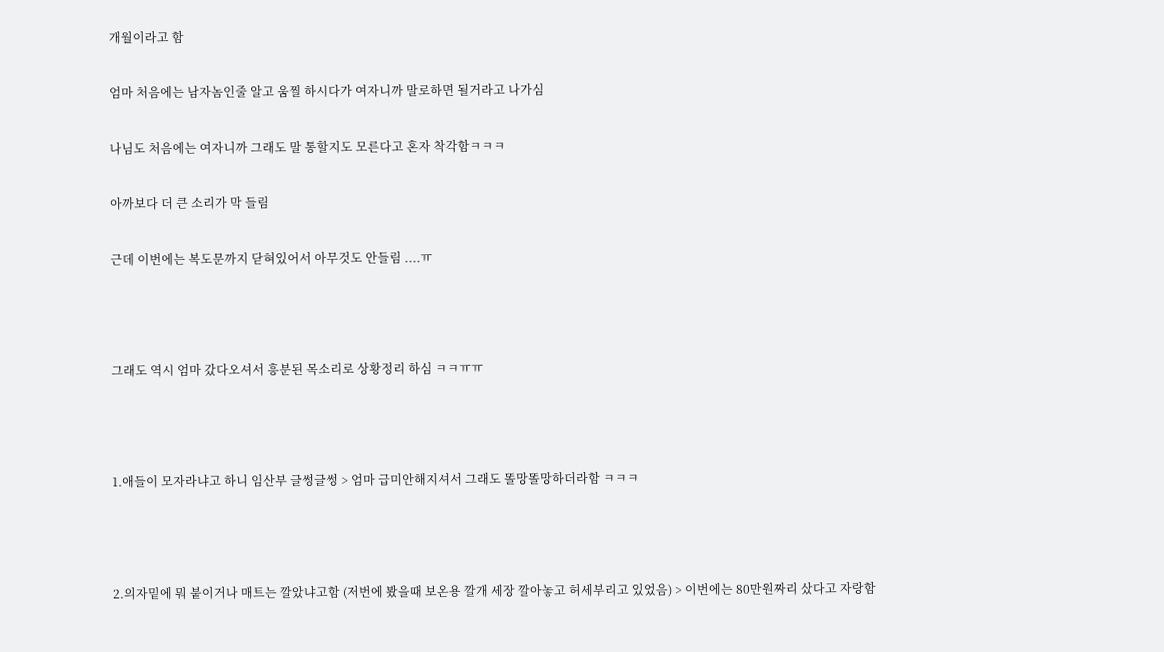개월이라고 함

엄마 처음에는 남자놈인줄 알고 움찔 하시다가 여자니까 말로하면 될거라고 나가심

나님도 처음에는 여자니까 그래도 말 통할지도 모른다고 혼자 착각함ㅋㅋㅋ

아까보다 더 큰 소리가 막 들림

근데 이번에는 복도문까지 닫혀있어서 아무것도 안들림 ....ㅠ



그래도 역시 엄마 갔다오셔서 흥분된 목소리로 상황정리 하심 ㅋㅋㅠㅠ



1.애들이 모자라냐고 하니 임산부 글썽글썽 > 엄마 급미안해지셔서 그래도 똘망똘망하더라함 ㅋㅋㅋ



2.의자밑에 뭐 붙이거나 매트는 깔았냐고함 (저번에 봤을때 보온용 깔개 세장 깔아놓고 허세부리고 있었음) > 이번에는 80만원짜리 샀다고 자랑함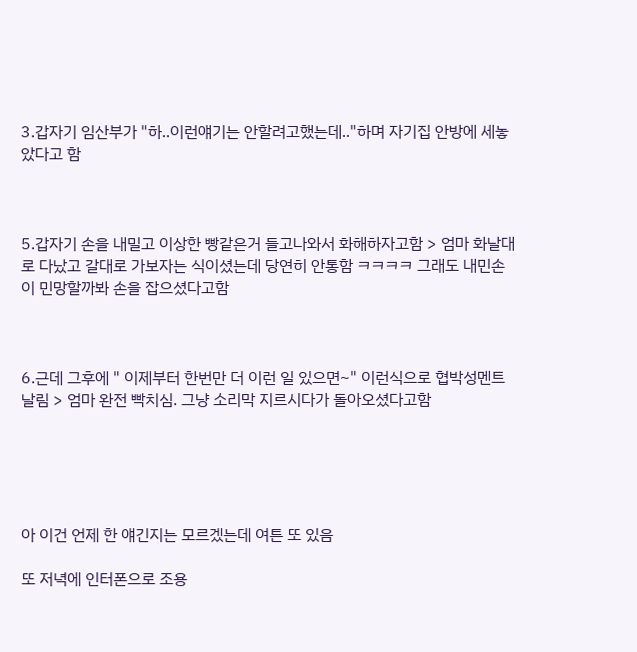3.갑자기 임산부가 "하..이런얘기는 안할려고했는데.."하며 자기집 안방에 세놓았다고 함



5.갑자기 손을 내밀고 이상한 빵같은거 들고나와서 화해하자고함 > 엄마 화날대로 다났고 갈대로 가보자는 식이셨는데 당연히 안통함 ㅋㅋㅋㅋ 그래도 내민손이 민망할까봐 손을 잡으셨다고함



6.근데 그후에 " 이제부터 한번만 더 이런 일 있으면~" 이런식으로 협박성멘트 날림 > 엄마 완전 빡치심. 그냥 소리막 지르시다가 돌아오셨다고함





아 이건 언제 한 얘긴지는 모르겠는데 여튼 또 있음

또 저녁에 인터폰으로 조용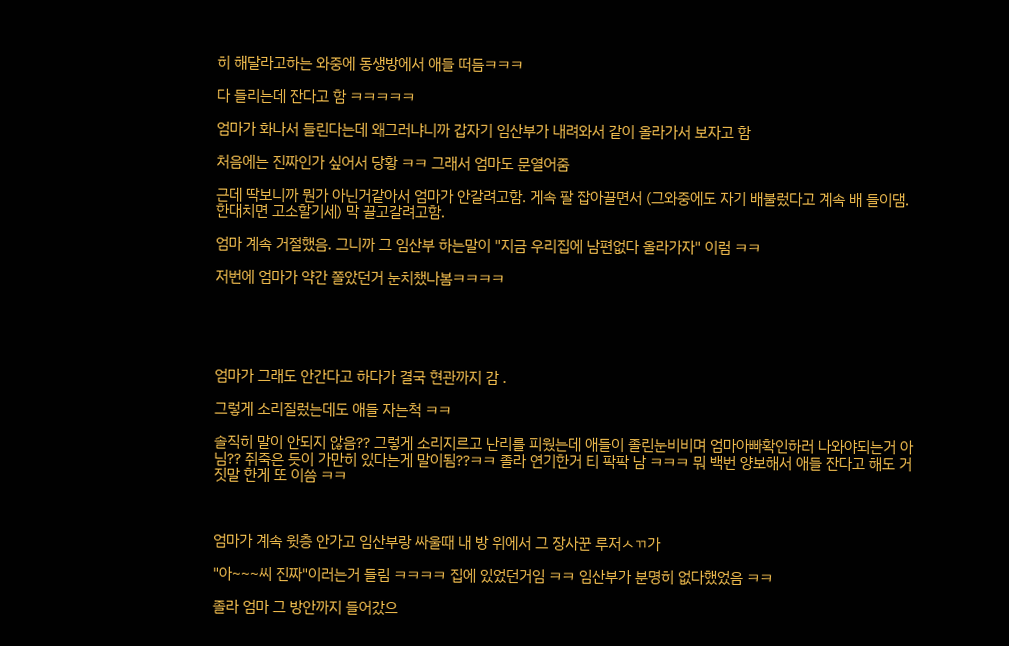히 해달라고하는 와중에 동생방에서 애들 떠듬ㅋㅋㅋ

다 들리는데 잔다고 함 ㅋㅋㅋㅋㅋ

엄마가 화나서 들린다는데 왜그러냐니까 갑자기 임산부가 내려와서 같이 올라가서 보자고 함

처음에는 진짜인가 싶어서 당황 ㅋㅋ 그래서 엄마도 문열어줌

근데 딱보니까 뭔가 아닌거같아서 엄마가 안갈려고함. 게속 팔 잡아끌면서 (그와중에도 자기 배불렀다고 계속 배 들이댐. 한대치면 고소할기세) 막 끌고갈려고함.

엄마 계속 거절했음. 그니까 그 임산부 하는말이 "지금 우리집에 남편없다 올라가자" 이럼 ㅋㅋ

저번에 엄마가 약간 쫄았던거 눈치챘나봄ㅋㅋㅋㅋ





엄마가 그래도 안간다고 하다가 결국 현관까지 감 .

그렇게 소리질렀는데도 애들 자는척 ㅋㅋ

솔직히 말이 안되지 않음?? 그렇게 소리지르고 난리를 피웠는데 애들이 졸린눈비비며 엄마아빠확인하러 나와야되는거 아님?? 쥐죽은 듯이 가만히 있다는게 말이됨??ㅋㅋ 졸라 연기한거 티 팍팍 남 ㅋㅋㅋ 뭐 백번 양보해서 애들 잔다고 해도 거짓말 한게 또 이씀 ㅋㅋ



엄마가 계속 윗층 안가고 임산부랑 싸울때 내 방 위에서 그 장사꾼 루저ㅅㄲ가

"아~~~씨 진짜"이러는거 들림 ㅋㅋㅋㅋ 집에 있었던거임 ㅋㅋ 임산부가 분명히 없다했었음 ㅋㅋ

졸라 엄마 그 방안까지 들어갔으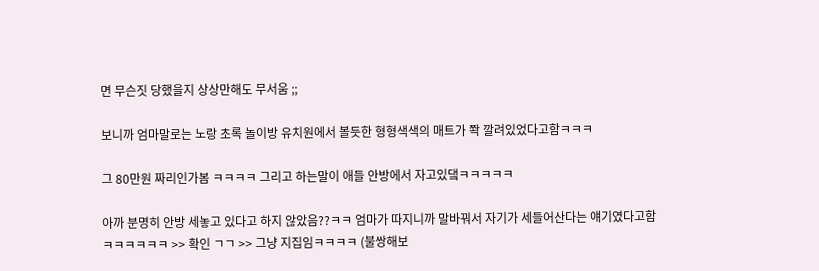면 무슨짓 당했을지 상상만해도 무서움 ;;

보니까 엄마말로는 노랑 초록 놀이방 유치원에서 볼듯한 형형색색의 매트가 쫙 깔려있었다고함ㅋㅋㅋ

그 80만원 짜리인가봄 ㅋㅋㅋㅋ 그리고 하는말이 애들 안방에서 자고있댘ㅋㅋㅋㅋㅋ

아까 분명히 안방 세놓고 있다고 하지 않았음??ㅋㅋ 엄마가 따지니까 말바꿔서 자기가 세들어산다는 얘기였다고함 ㅋㅋㅋㅋㅋㅋ >> 확인 ㄱㄱ >> 그냥 지집임ㅋㅋㅋㅋ (불쌍해보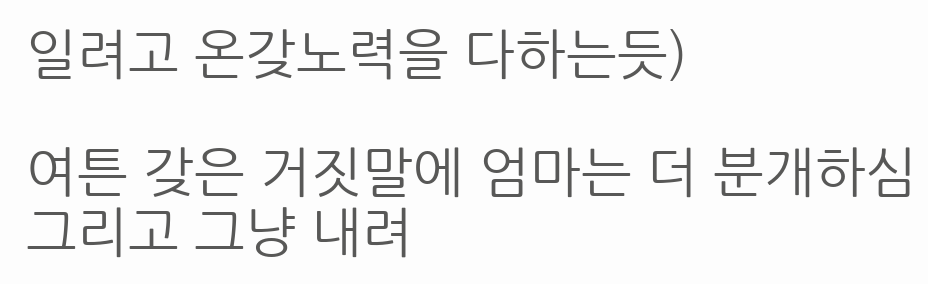일려고 온갖노력을 다하는듯)

여튼 갖은 거짓말에 엄마는 더 분개하심 그리고 그냥 내려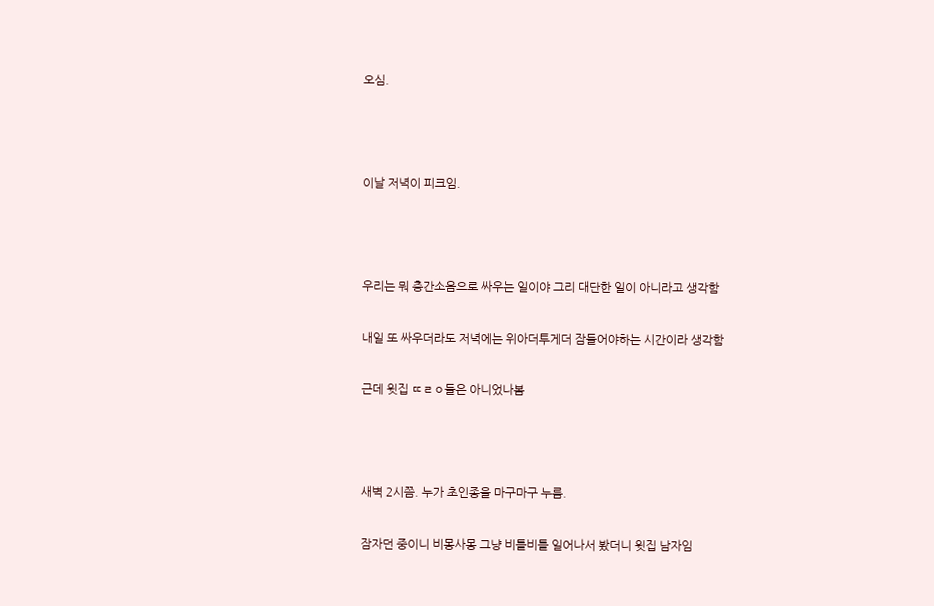오심.



이날 저녁이 피크임.



우리는 뭐 층간소음으로 싸우는 일이야 그리 대단한 일이 아니라고 생각함

내일 또 싸우더라도 저녁에는 위아더투게더 잠들어야하는 시간이라 생각함

근데 윗집 ㄸㄹㅇ들은 아니었나봄



새벽 2시쯤. 누가 초인종을 마구마구 누름.

잠자던 중이니 비몽사몽 그냥 비틀비틀 일어나서 봤더니 윗집 남자임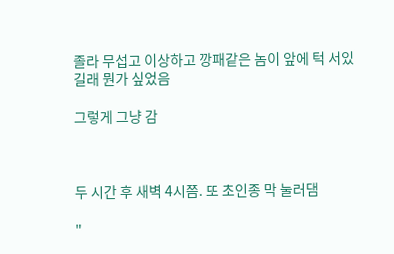졸라 무섭고 이상하고 깡패같은 놈이 앞에 턱 서있길래 뭔가 싶었음

그렇게 그냥 감



두 시간 후 새벽 4시쯤. 또 초인종 막 눌러댐

"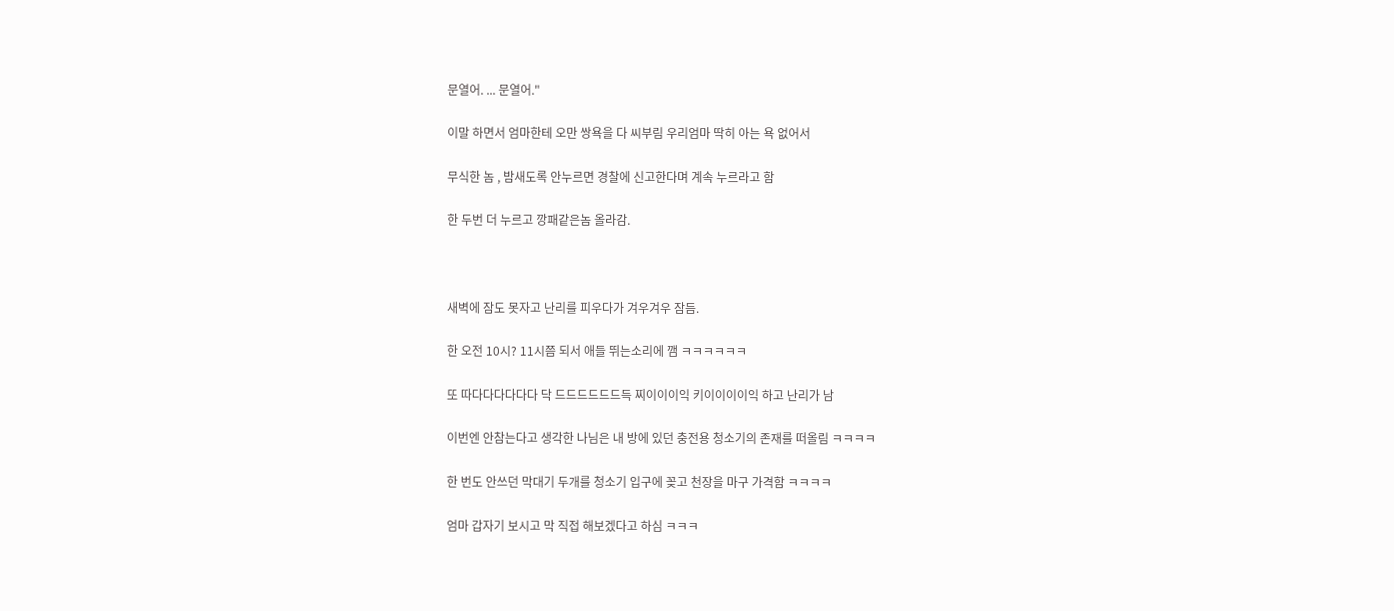문열어. ... 문열어."

이말 하면서 엄마한테 오만 쌍욕을 다 씨부림 우리엄마 딱히 아는 욕 없어서

무식한 놈 , 밤새도록 안누르면 경찰에 신고한다며 계속 누르라고 함

한 두번 더 누르고 깡패같은놈 올라감.



새벽에 잠도 못자고 난리를 피우다가 겨우겨우 잠듬.

한 오전 10시? 11시쯤 되서 애들 뛰는소리에 깸 ㅋㅋㅋㅋㅋㅋ

또 따다다다다다다 닥 드드드드드드득 찌이이이익 키이이이이익 하고 난리가 남

이번엔 안참는다고 생각한 나님은 내 방에 있던 충전용 청소기의 존재를 떠올림 ㅋㅋㅋㅋ

한 번도 안쓰던 막대기 두개를 청소기 입구에 꽂고 천장을 마구 가격함 ㅋㅋㅋㅋ

엄마 갑자기 보시고 막 직접 해보겠다고 하심 ㅋㅋㅋ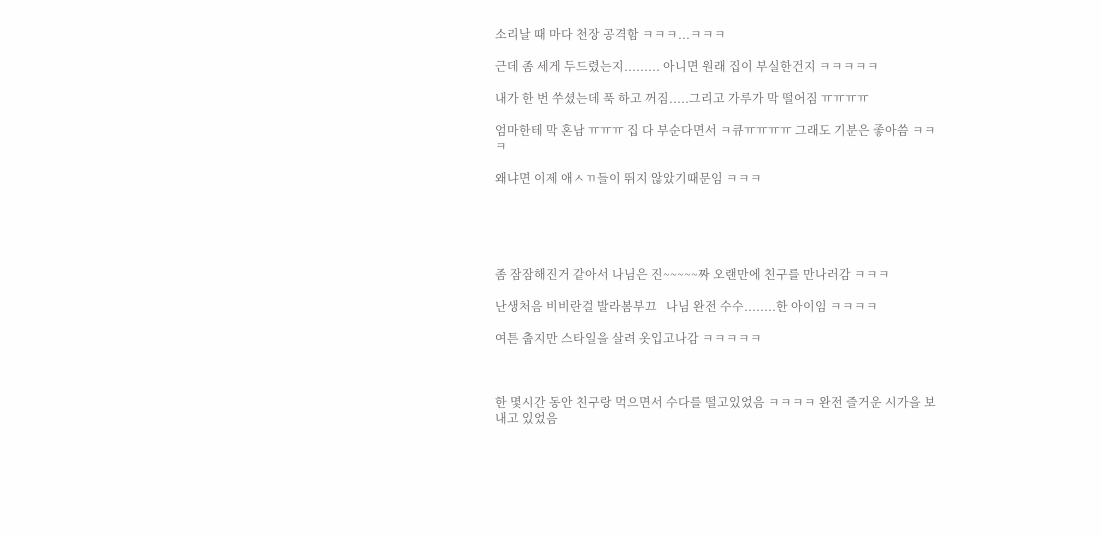소리날 때 마다 천장 공격함 ㅋㅋㅋ...ㅋㅋㅋ

근데 좀 세게 두드렸는지......... 아니면 원래 집이 부실한건지 ㅋㅋㅋㅋㅋ

내가 한 번 쑤셨는데 푹 하고 꺼짐.....그리고 가루가 막 떨어짐 ㅠㅠㅠㅠ

엄마한테 막 혼남 ㅠㅠㅠ 집 다 부순다면서 ㅋ큐ㅠㅠㅠㅠ 그래도 기분은 좋아씀 ㅋㅋㅋ

왜냐면 이제 애ㅅㄲ들이 뛰지 않았기때문임 ㅋㅋㅋ





좀 잠잠해진거 같아서 나님은 진~~~~~짜 오랜만에 친구를 만나러감 ㅋㅋㅋ

난생처음 비비란걸 발라봄부끄   나님 완전 수수........한 아이임 ㅋㅋㅋㅋ

여튼 춥지만 스타일을 살려 옷입고나감 ㅋㅋㅋㅋㅋ



한 몇시간 동안 친구랑 먹으면서 수다를 떨고있었음 ㅋㅋㅋㅋ 완전 즐거운 시가을 보내고 있었음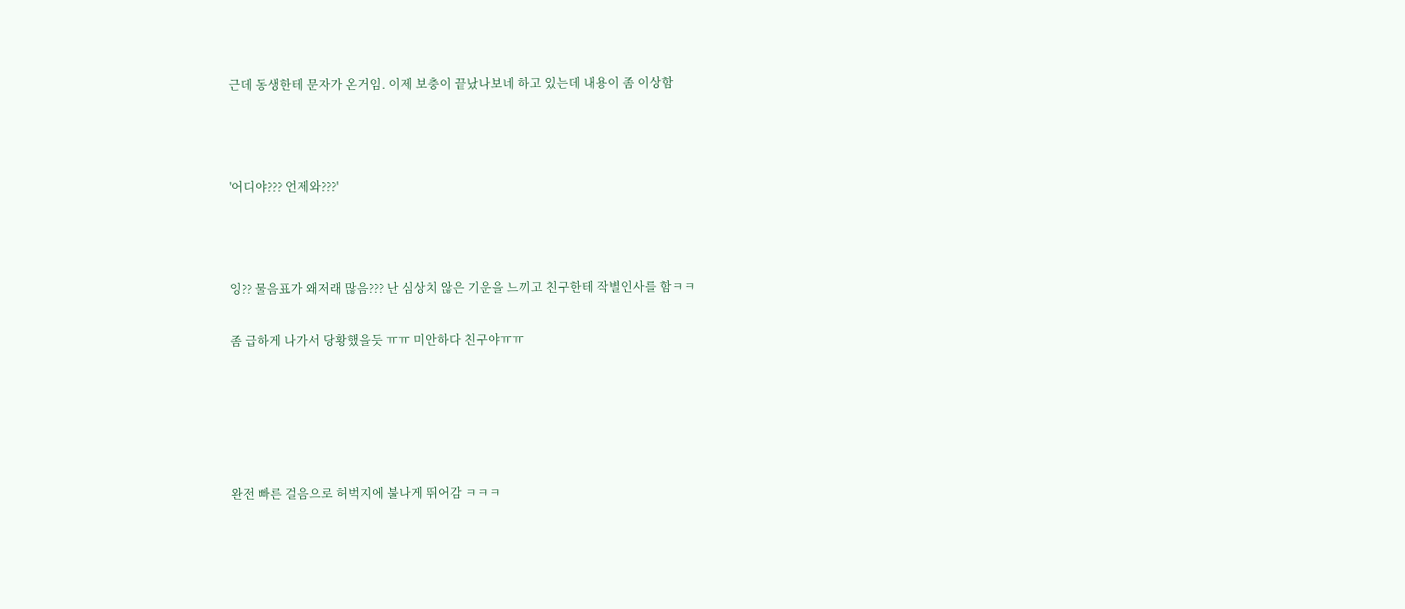근데 동생한테 문자가 온거임. 이제 보충이 끝났나보네 하고 있는데 내용이 좀 이상함



'어디야??? 언제와???'



잉?? 물음표가 왜저래 많음??? 난 심상치 않은 기운을 느끼고 친구한테 작별인사를 함ㅋㅋ

좀 급하게 나가서 당황했을듯 ㅠㅠ 미안하다 친구야ㅠㅠ





완전 빠른 걸음으로 허벅지에 불나게 뛰어감 ㅋㅋㅋ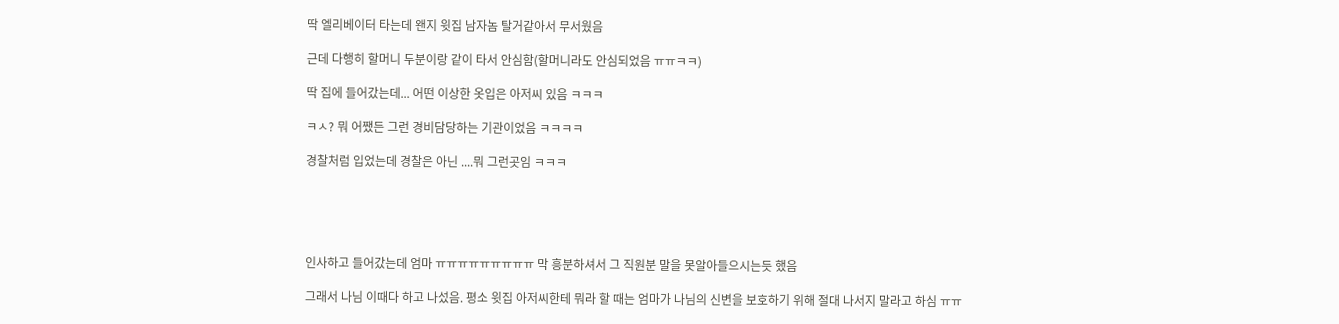딱 엘리베이터 타는데 왠지 윗집 남자놈 탈거같아서 무서웠음

근데 다행히 할머니 두분이랑 같이 타서 안심함(할머니라도 안심되었음 ㅠㅠㅋㅋ)

딱 집에 들어갔는데... 어떤 이상한 옷입은 아저씨 있음 ㅋㅋㅋ

ㅋㅅ? 뭐 어쨌든 그런 경비담당하는 기관이었음 ㅋㅋㅋㅋ

경찰처럼 입었는데 경찰은 아닌 ....뭐 그런곳임 ㅋㅋㅋ





인사하고 들어갔는데 엄마 ㅠㅠㅠㅠㅠㅠㅠㅠㅠ 막 흥분하셔서 그 직원분 말을 못알아들으시는듯 했음

그래서 나님 이때다 하고 나섰음. 평소 윗집 아저씨한테 뭐라 할 때는 엄마가 나님의 신변을 보호하기 위해 절대 나서지 말라고 하심 ㅠㅠ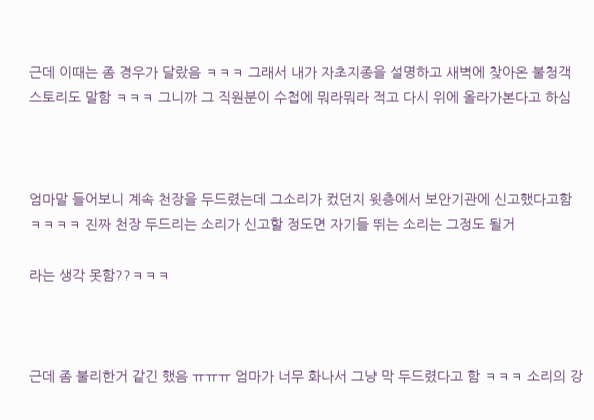근데 이때는 좀 경우가 달랐음 ㅋㅋㅋ 그래서 내가 자초지종을 설명하고 새벽에 찾아온 불청객 스토리도 말함 ㅋㅋㅋ 그니까 그 직원분이 수첩에 뭐라뭐라 적고 다시 위에 올라가본다고 하심



엄마말 들어보니 계속 천장을 두드렸는데 그소리가 컸던지 윗층에서 보안기관에 신고했다고함 ㅋㅋㅋㅋ 진짜 천장 두드리는 소리가 신고할 정도면 자기들 뛰는 소리는 그정도 될거

라는 생각 못함??ㅋㅋㅋ



근데 좀 불리한거 같긴 했음 ㅠㅠㅠ 엄마가 너무 화나서 그냥 막 두드렸다고 함 ㅋㅋㅋ 소리의 강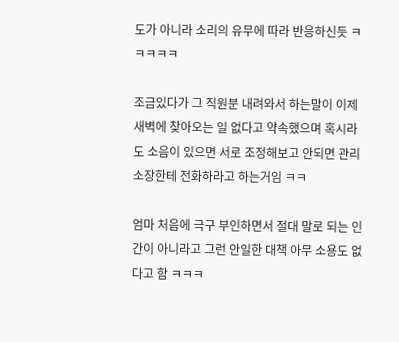도가 아니라 소리의 유무에 따라 반응하신듯 ㅋㅋㅋㅋㅋ

조금있다가 그 직원분 내려와서 하는말이 이제 새벽에 찾아오는 일 없다고 약속했으며 혹시라도 소음이 있으면 서로 조정해보고 안되면 관리소장한테 전화하라고 하는거임 ㅋㅋ

엄마 처음에 극구 부인하면서 절대 말로 되는 인간이 아니라고 그런 안일한 대책 아무 소용도 없다고 함 ㅋㅋㅋ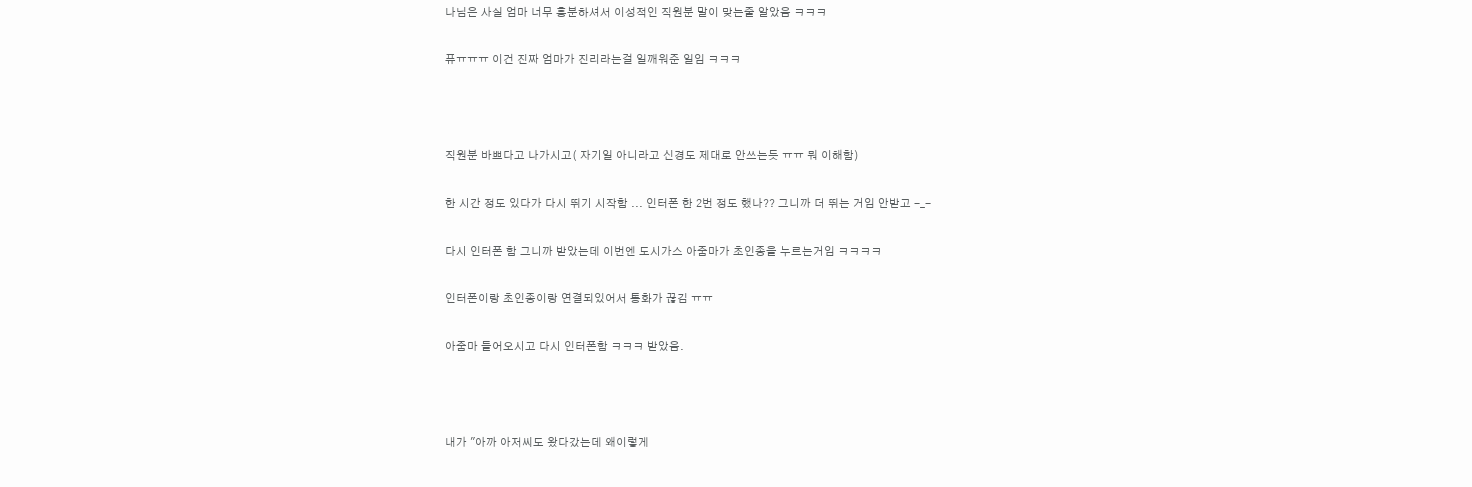나님은 사실 엄마 너무 흥분하셔서 이성적인 직원분 말이 맞는줄 알았음 ㅋㅋㅋ

퓨ㅠㅠㅠ 이건 진짜 엄마가 진리라는걸 일깨워준 일임 ㅋㅋㅋ



직원분 바쁘다고 나가시고( 자기일 아니라고 신경도 제대로 안쓰는듯 ㅠㅠ 뭐 이해함)

한 시간 정도 있다가 다시 뛰기 시작함 ... 인터폰 한 2번 정도 했나?? 그니까 더 뛰는 거임 안받고 -_-

다시 인터폰 함 그니까 받았는데 이번엔 도시가스 아줌마가 초인종을 누르는거임 ㅋㅋㅋㅋ

인터폰이랑 초인종이랑 연결되있어서 통화가 끊김 ㅠㅠ

아줌마 들어오시고 다시 인터폰함 ㅋㅋㅋ 받았음.



내가 "아까 아저씨도 왔다갔는데 왜이렇게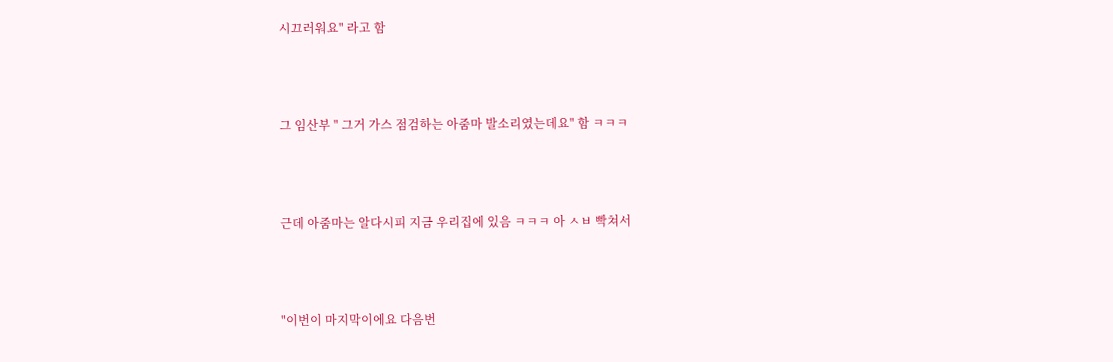시끄러워요" 라고 함



그 임산부 " 그거 가스 점검하는 아줌마 발소리였는데요" 함 ㅋㅋㅋ



근데 아줌마는 알다시피 지금 우리집에 있음 ㅋㅋㅋ 아 ㅅㅂ 빡쳐서



"이번이 마지막이에요 다음번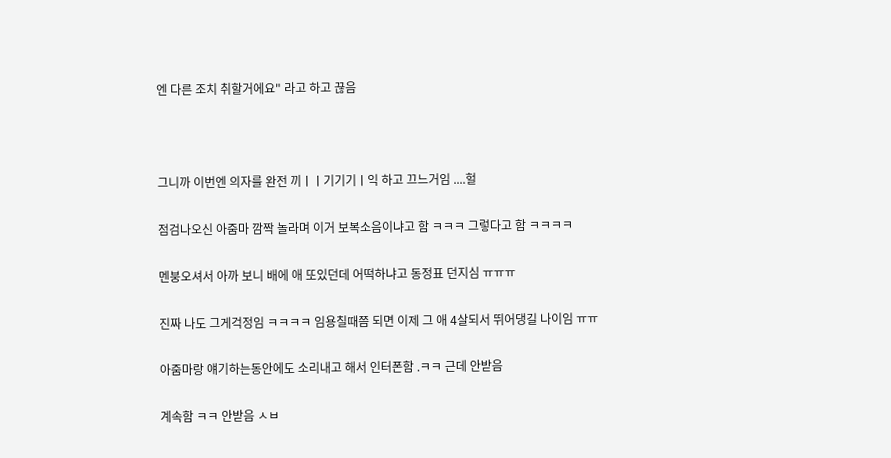엔 다른 조치 취할거에요" 라고 하고 끊음



그니까 이번엔 의자를 완전 끼ㅣㅣ기기기ㅣ익 하고 끄느거임 ....헐

점검나오신 아줌마 깜짝 놀라며 이거 보복소음이냐고 함 ㅋㅋㅋ 그렇다고 함 ㅋㅋㅋㅋ

멘붕오셔서 아까 보니 배에 애 또있던데 어떡하냐고 동정표 던지심 ㅠㅠㅠ

진짜 나도 그게걱정임 ㅋㅋㅋㅋ 임용칠때쯤 되면 이제 그 애 4살되서 뛰어댕길 나이임 ㅠㅠ

아줌마랑 얘기하는동안에도 소리내고 해서 인터폰함 .ㅋㅋ 근데 안받음

계속함 ㅋㅋ 안받음 ㅅㅂ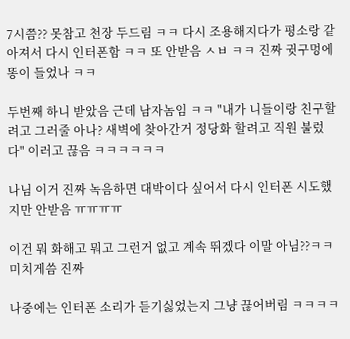7시쯤?? 못참고 천장 두드림 ㅋㅋ 다시 조용해지다가 평소랑 같아져서 다시 인터폰함 ㅋㅋ 또 안받음 ㅅㅂ ㅋㅋ 진짜 귓구멍에 똥이 들었나 ㅋㅋ

두번째 하니 받았음 근데 남자놈임 ㅋㅋ "내가 니들이랑 친구할려고 그러줄 아나? 새벽에 찾아간거 정당화 할려고 직원 불렀다" 이러고 끊음 ㅋㅋㅋㅋㅋㅋ

나님 이거 진짜 녹음하면 대박이다 싶어서 다시 인터폰 시도했지만 안받음 ㅠㅠㅠㅠ

이건 뭐 화해고 뭐고 그런거 없고 계속 뛰겠다 이말 아님??ㅋㅋ 미치게씀 진짜

나중에는 인터폰 소리가 듣기싫었는지 그냥 끊어버림 ㅋㅋㅋㅋ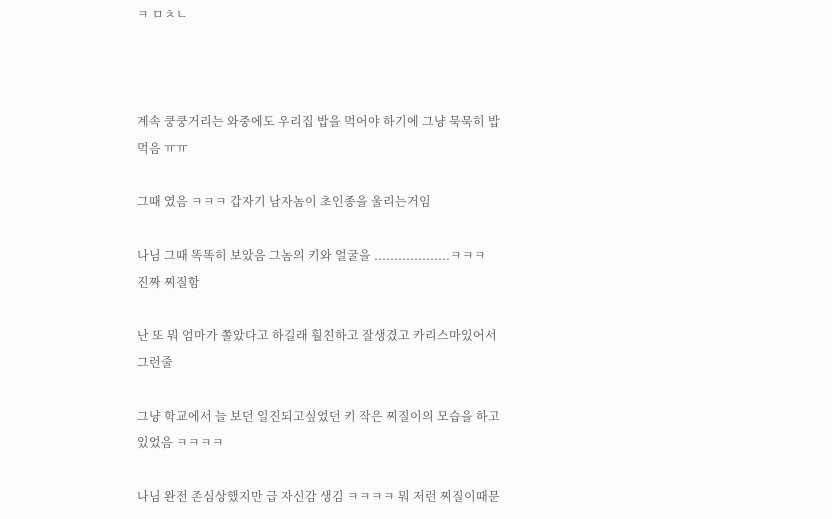ㅋ ㅁㅊㄴ



계속 쿵쿵거리는 와중에도 우리집 밥을 먹어야 하기에 그냥 묵묵히 밥먹음 ㅠㅠ

그때 였음 ㅋㅋㅋ 갑자기 남자놈이 초인종을 울리는거임

나님 그때 똑똑히 보았음 그놈의 키와 얼굴을 ...................ㅋㅋㅋ 진짜 찌질함

난 또 뭐 엄마가 쫄았다고 하길래 훨친하고 잘생겼고 카리스마있어서 그런줄

그냥 학교에서 늘 보던 일진되고싶었던 키 작은 찌질이의 모습을 하고 있었음 ㅋㅋㅋㅋ

나님 완전 존심상했지만 급 자신감 생김 ㅋㅋㅋㅋ 뭐 저런 찌질이때문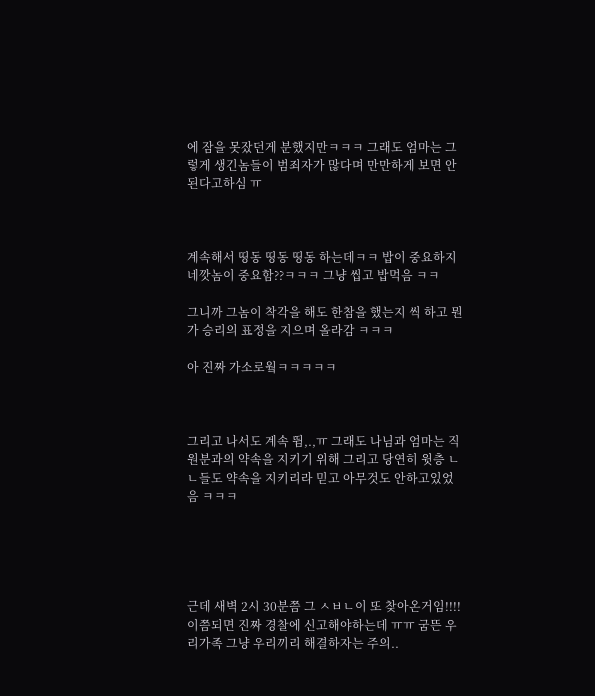에 잠을 못잤던게 분했지만ㅋㅋㅋ 그래도 엄마는 그렇게 생긴놈들이 범죄자가 많다며 만만하게 보면 안된다고하심 ㅠ



계속해서 띵동 띵동 띵동 하는데ㅋㅋ 밥이 중요하지 네깟놈이 중요함??ㅋㅋㅋ 그냥 씹고 밥먹음 ㅋㅋ

그니까 그놈이 착각을 해도 한참을 했는지 씩 하고 뭔가 승리의 표정을 지으며 올라감 ㅋㅋㅋ

아 진짜 가소로웤ㅋㅋㅋㅋㅋ



그리고 나서도 계속 뜀,.,ㅠ 그래도 나님과 엄마는 직원분과의 약속을 지키기 위해 그리고 당연히 윗층 ㄴㄴ들도 약속을 지키리라 믿고 아무것도 안하고있었음 ㅋㅋㅋ





근데 새벽 2시 30분쯤 그 ㅅㅂㄴ이 또 찾아온거임!!!!
이쯤되면 진짜 경찰에 신고해야하는데 ㅠㅠ 굼뜬 우리가족 그냥 우리끼리 해결하자는 주의..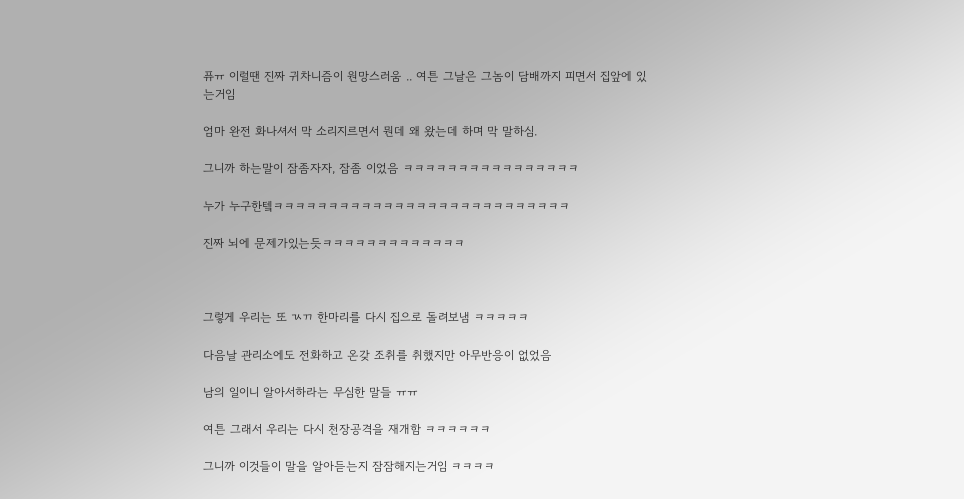퓨ㅠ 이럴땐 진짜 귀차니즘이 원망스러움 .. 여튼 그날은 그놈이 담배까지 피면서 집앞에 있는거임

엄마 완전 화나셔서 막 소리지르면서 뭔데 왜 왔는데 하며 막 말하심.

그니까 하는말이 잠좀자자, 잠좀 이었음 ㅋㅋㅋㅋㅋㅋㅋㅋㅋㅋㅋㅋㅋㅋㅋㅋ

누가 누구한텤ㅋㅋㅋㅋㅋㅋㅋㅋㅋㅋㅋㅋㅋㅋㅋㅋㅋㅋㅋㅋㅋㅋㅋㅋㅋㅋㅋ

진짜 뇌에 문제가있는듯ㅋㅋㅋㅋㅋㅋㅋㅋㅋㅋㅋㅋㅋ



그렇게 우리는 또 ㄳㄲ 한마리를 다시 집으로 돌려보냄 ㅋㅋㅋㅋㅋ

다음날 관리소에도 전화하고 온갖 조취를 취했지만 아무반응이 없었음

남의 일이니 알아서하라는 무심한 말들 ㅠㅠ

여튼 그래서 우리는 다시 천장공격을 재개함 ㅋㅋㅋㅋㅋㅋ

그니까 이것들이 말을 알아듣는지 잠잠해지는거임 ㅋㅋㅋㅋ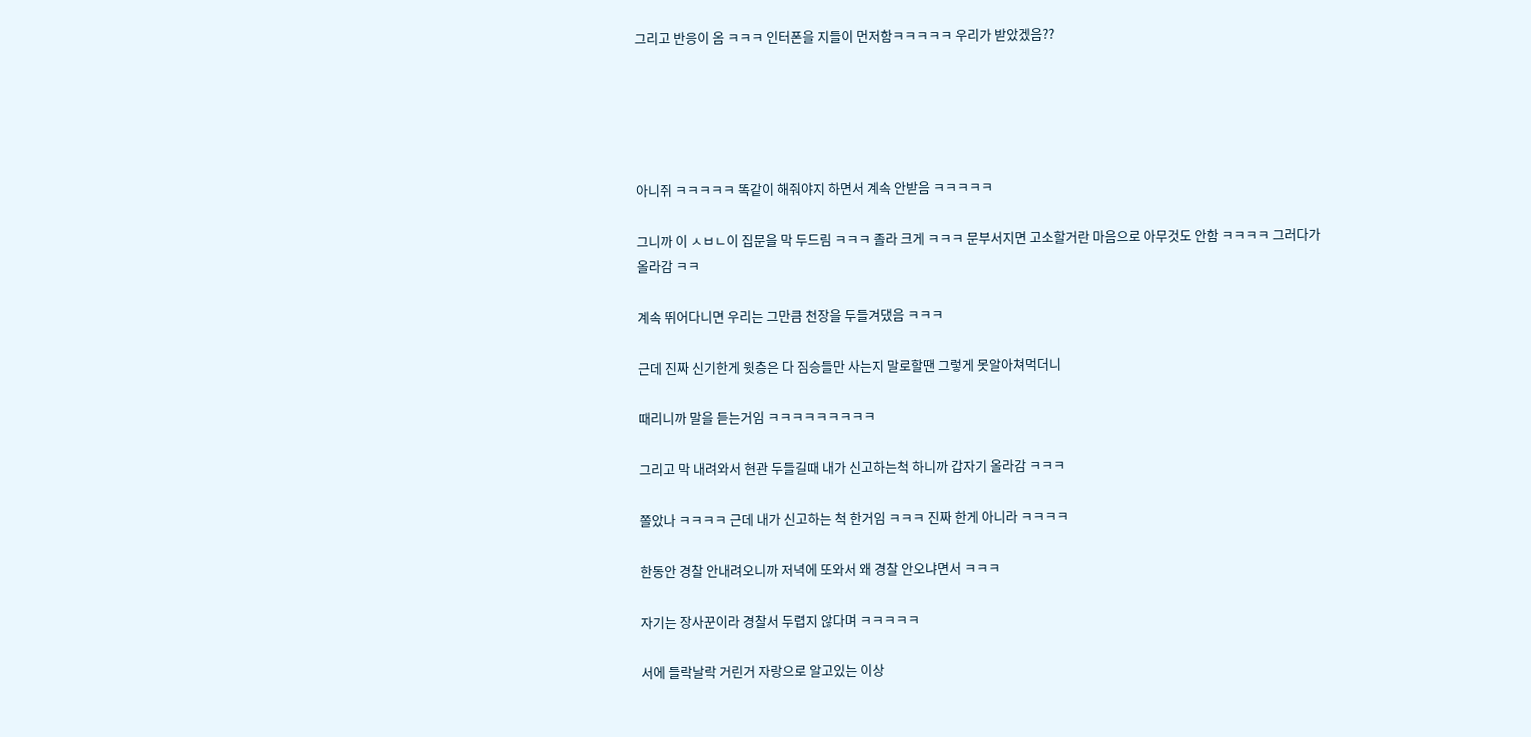그리고 반응이 옴 ㅋㅋㅋ 인터폰을 지들이 먼저함ㅋㅋㅋㅋㅋ 우리가 받았겠음??





아니쥐 ㅋㅋㅋㅋㅋ 똑같이 해줘야지 하면서 계속 안받음 ㅋㅋㅋㅋㅋ

그니까 이 ㅅㅂㄴ이 집문을 막 두드림 ㅋㅋㅋ 졸라 크게 ㅋㅋㅋ 문부서지면 고소할거란 마음으로 아무것도 안함 ㅋㅋㅋㅋ 그러다가 올라감 ㅋㅋ

계속 뛰어다니면 우리는 그만큼 천장을 두들겨댔음 ㅋㅋㅋ

근데 진짜 신기한게 윗층은 다 짐승들만 사는지 말로할땐 그렇게 못알아쳐먹더니

때리니까 말을 듣는거임 ㅋㅋㅋㅋㅋㅋㅋㅋㅋ

그리고 막 내려와서 현관 두들길때 내가 신고하는척 하니까 갑자기 올라감 ㅋㅋㅋ

쫄았나 ㅋㅋㅋㅋ 근데 내가 신고하는 척 한거임 ㅋㅋㅋ 진짜 한게 아니라 ㅋㅋㅋㅋ

한동안 경찰 안내려오니까 저녁에 또와서 왜 경찰 안오냐면서 ㅋㅋㅋ

자기는 장사꾼이라 경찰서 두렵지 않다며 ㅋㅋㅋㅋㅋ

서에 들락날락 거린거 자랑으로 알고있는 이상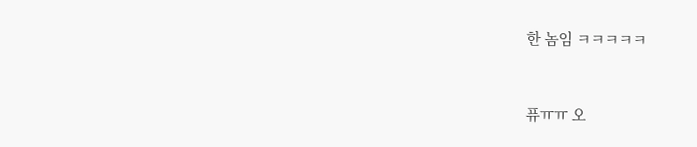한 놈임 ㅋㅋㅋㅋㅋ



퓨ㅠㅠ 오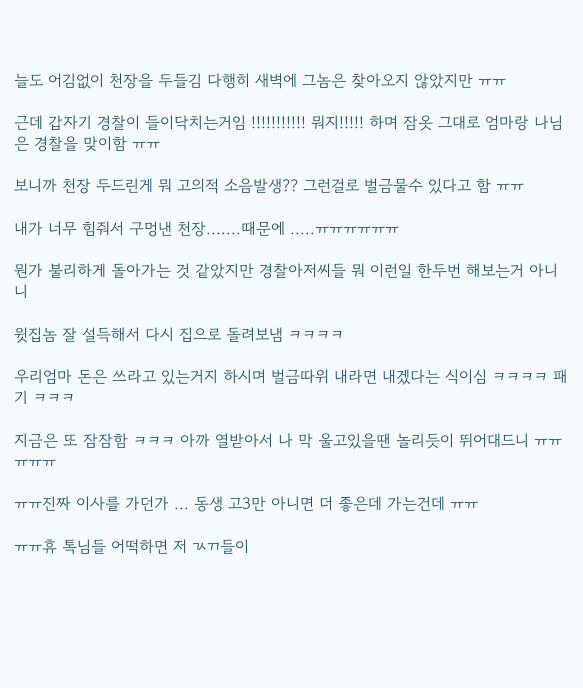늘도 어김없이 천장을 두들김 다행히 새벽에 그놈은 찾아오지 않았지만 ㅠㅠ

근데 갑자기 경찰이 들이닥치는거임 !!!!!!!!!!! 뭐지!!!!! 하며 잠옷 그대로 엄마랑 나님은 경찰을 맞이함 ㅠㅠ

보니까 천장 두드린게 뭐 고의적 소음발생?? 그런걸로 벌금물수 있다고 함 ㅠㅠ

내가 너무 힘줘서 구멍낸 천장.......때문에 .....ㅠㅠㅠㅠㅠㅠ

뭔가 불리하게 돌아가는 것 같았지만 경찰아저씨들 뭐 이런일 한두번 해보는거 아니니

윗집놈 잘 설득해서 다시 집으로 돌려보냄 ㅋㅋㅋㅋ

우리엄마 돈은 쓰라고 있는거지 하시며 벌금따위 내라면 내겠다는 식이심 ㅋㅋㅋㅋ 패기 ㅋㅋㅋ

지금은 또 잠잠함 ㅋㅋㅋ 아까 열받아서 나 막 울고있을땐 놀리듯이 뛰어대드니 ㅠㅠㅠㅠㅠ

ㅠㅠ진짜 이사를 가던가 ... 동생 고3만 아니면 더 좋은데 가는건데 ㅠㅠ

ㅠㅠ휴 톡님들 어떡하면 저 ㄳㄲ들이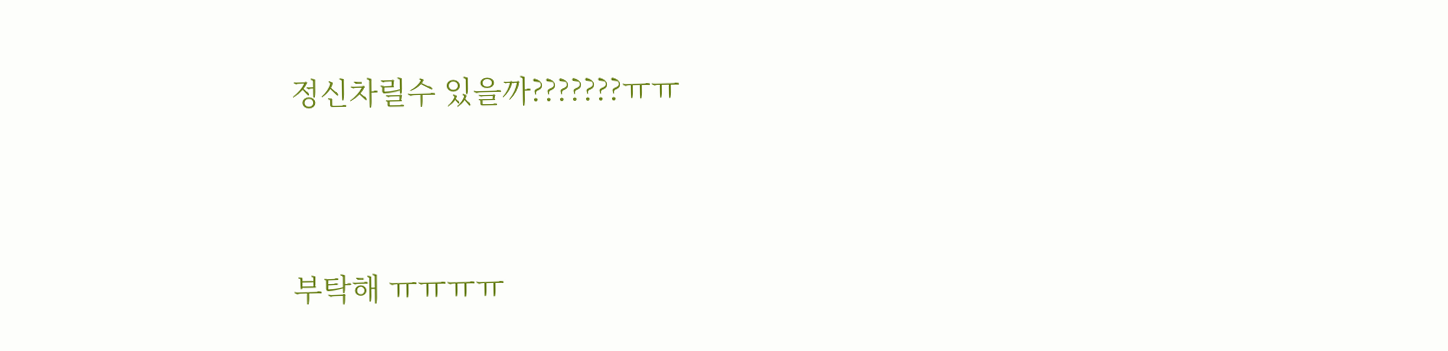정신차릴수 있을까???????ㅠㅠ



부탁해 ㅠㅠㅠㅠ